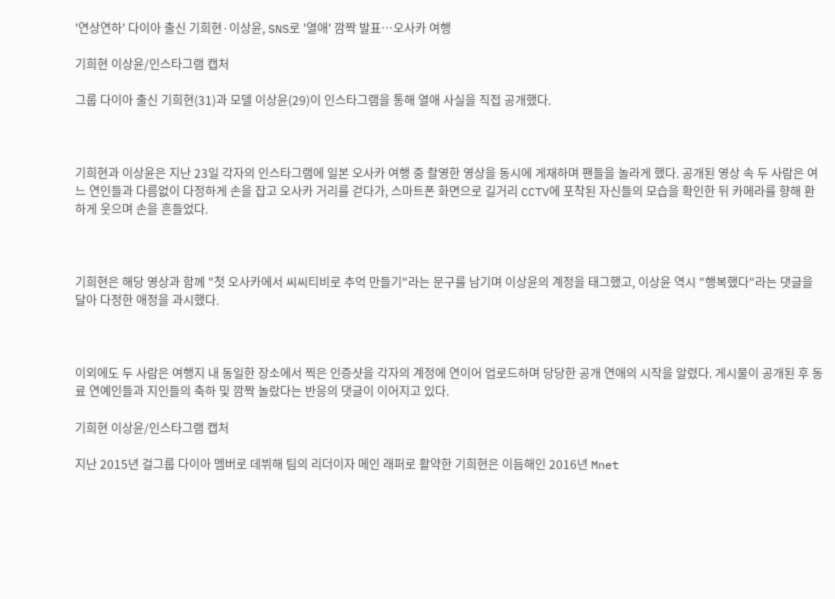'연상연하' 다이아 출신 기희현·이상윤, SNS로 '열애' 깜짝 발표…오사카 여행

기희현 이상윤/인스타그램 캡처

그룹 다이아 출신 기희현(31)과 모델 이상윤(29)이 인스타그램을 통해 열애 사실을 직접 공개했다.



기희현과 이상윤은 지난 23일 각자의 인스타그램에 일본 오사카 여행 중 촬영한 영상을 동시에 게재하며 팬들을 놀라게 했다. 공개된 영상 속 두 사람은 여느 연인들과 다름없이 다정하게 손을 잡고 오사카 거리를 걷다가, 스마트폰 화면으로 길거리 CCTV에 포착된 자신들의 모습을 확인한 뒤 카메라를 향해 환하게 웃으며 손을 흔들었다.



기희현은 해당 영상과 함께 "첫 오사카에서 씨씨티비로 추억 만들기"라는 문구를 남기며 이상윤의 계정을 태그했고, 이상윤 역시 "행복했다"라는 댓글을 달아 다정한 애정을 과시했다.



이외에도 두 사람은 여행지 내 동일한 장소에서 찍은 인증샷을 각자의 계정에 연이어 업로드하며 당당한 공개 연애의 시작을 알렸다. 게시물이 공개된 후 동료 연예인들과 지인들의 축하 및 깜짝 놀랐다는 반응의 댓글이 이어지고 있다.

기희현 이상윤/인스타그램 캡처

지난 2015년 걸그룹 다이아 멤버로 데뷔해 팀의 리더이자 메인 래퍼로 활약한 기희현은 이듬해인 2016년 Mnet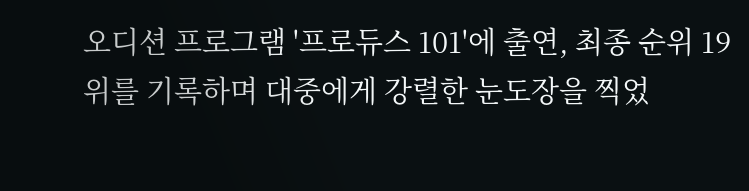오디션 프로그램 '프로듀스 101'에 출연, 최종 순위 19위를 기록하며 대중에게 강렬한 눈도장을 찍었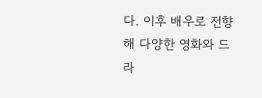다. 이후 배우로 전향해 다양한 영화와 드라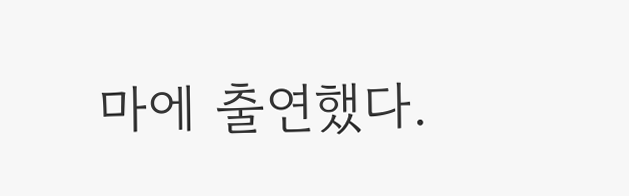마에 출연했다.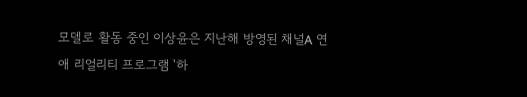모델로 활동 중인 이상윤은 지난해 방영된 채널A 연애 리얼리티 프로그램 '하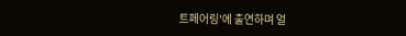트페어링'에 출연하며 얼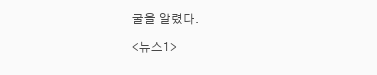굴을 알렸다.

<뉴스1>